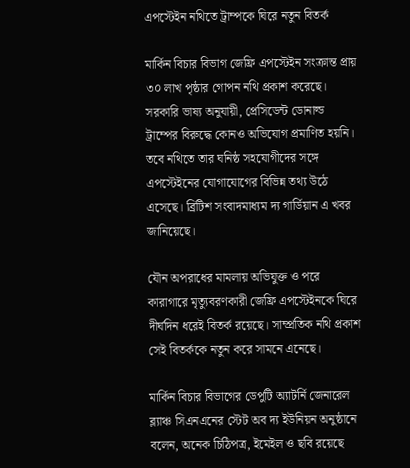এপস্টেইন নথিতে ট্রাম্পকে ঘিরে নতুন বিতর্ক

মার্কিন বিচার বিভাগ জেফ্রি এপস্টেইন সংক্রান্ত প্রায় ৩০ লাখ পৃষ্ঠার গোপন নথি প্রকাশ করেছে। সরকারি ভাষ্য অনুযায়ী, প্রেসিডেন্ট ডোনাল্ড ট্রাম্পের বিরুদ্ধে কোনও অভিযোগ প্রমাণিত হয়নি। তবে নথিতে তার ঘনিষ্ঠ সহযোগীদের সঙ্গে এপস্টেইনের যোগাযোগের বিভিন্ন তথ্য উঠে এসেছে। ব্রিটিশ সংবাদমাধ্যম দ্য গার্ডিয়ান এ খবর জানিয়েছে।

যৌন অপরাধের মামলায় অভিযুক্ত ও পরে কারাগারে মৃত্যুবরণকারী জেফ্রি এপস্টেইনকে ঘিরে দীর্ঘদিন ধরেই বিতর্ক রয়েছে। সাম্প্রতিক নথি প্রকাশ সেই বিতর্ককে নতুন করে সামনে এনেছে।

মার্কিন বিচার বিভাগের ডেপুটি অ্যাটর্নি জেনারেল ব্ল্যাঞ্চ সিএনএনের স্টেট অব দ্য ইউনিয়ন অনুষ্ঠানে বলেন, অনেক চিঠিপত্র, ইমেইল ও ছবি রয়েছে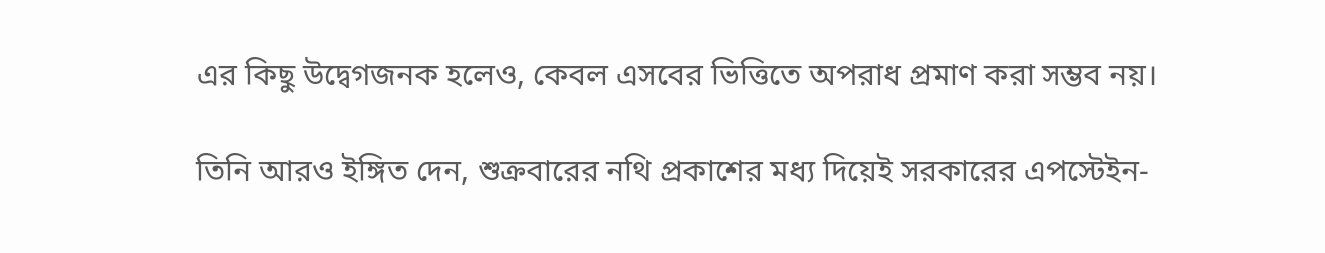এর কিছু উদ্বেগজনক হলেও, কেবল এসবের ভিত্তিতে অপরাধ প্রমাণ করা সম্ভব নয়।

তিনি আরও ইঙ্গিত দেন, শুক্রবারের নথি প্রকাশের মধ্য দিয়েই সরকারের এপস্টেইন-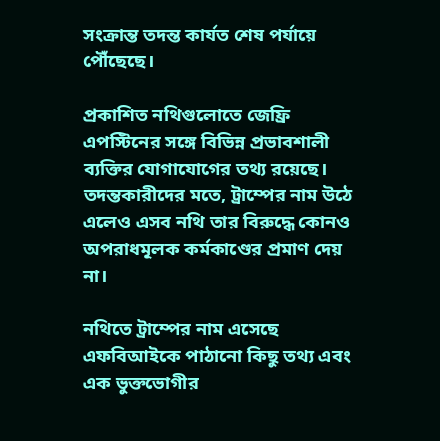সংক্রান্ত তদন্ত কার্যত শেষ পর্যায়ে পৌঁছেছে।

প্রকাশিত নথিগুলোতে জেফ্রি এপস্টিনের সঙ্গে বিভিন্ন প্রভাবশালী ব্যক্তির যোগাযোগের তথ্য রয়েছে। তদন্তকারীদের মতে, ট্রাম্পের নাম উঠে এলেও এসব নথি তার বিরুদ্ধে কোনও অপরাধমূলক কর্মকাণ্ডের প্রমাণ দেয় না।

নথিতে ট্রাম্পের নাম এসেছে এফবিআইকে পাঠানো কিছু তথ্য এবং এক ভুক্তভোগীর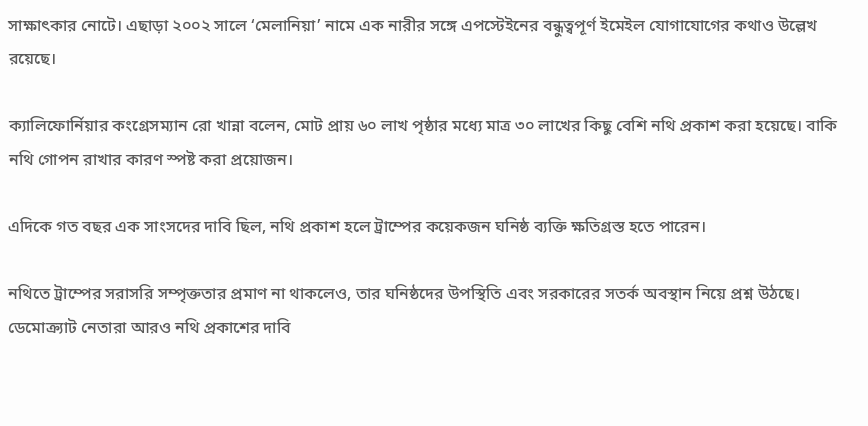সাক্ষাৎকার নোটে। এছাড়া ২০০২ সালে ‘মেলানিয়া’ নামে এক নারীর সঙ্গে এপস্টেইনের বন্ধুত্বপূর্ণ ইমেইল যোগাযোগের কথাও উল্লেখ রয়েছে।

ক্যালিফোর্নিয়ার কংগ্রেসম্যান রো খান্না বলেন, মোট প্রায় ৬০ লাখ পৃষ্ঠার মধ্যে মাত্র ৩০ লাখের কিছু বেশি নথি প্রকাশ করা হয়েছে। বাকি নথি গোপন রাখার কারণ স্পষ্ট করা প্রয়োজন।

এদিকে গত বছর এক সাংসদের দাবি ছিল, নথি প্রকাশ হলে ট্রাম্পের কয়েকজন ঘনিষ্ঠ ব্যক্তি ক্ষতিগ্রস্ত হতে পারেন।

নথিতে ট্রাম্পের সরাসরি সম্পৃক্ততার প্রমাণ না থাকলেও, তার ঘনিষ্ঠদের উপস্থিতি এবং সরকারের সতর্ক অবস্থান নিয়ে প্রশ্ন উঠছে। ডেমোক্র্যাট নেতারা আরও নথি প্রকাশের দাবি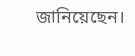জানিয়েছেন।